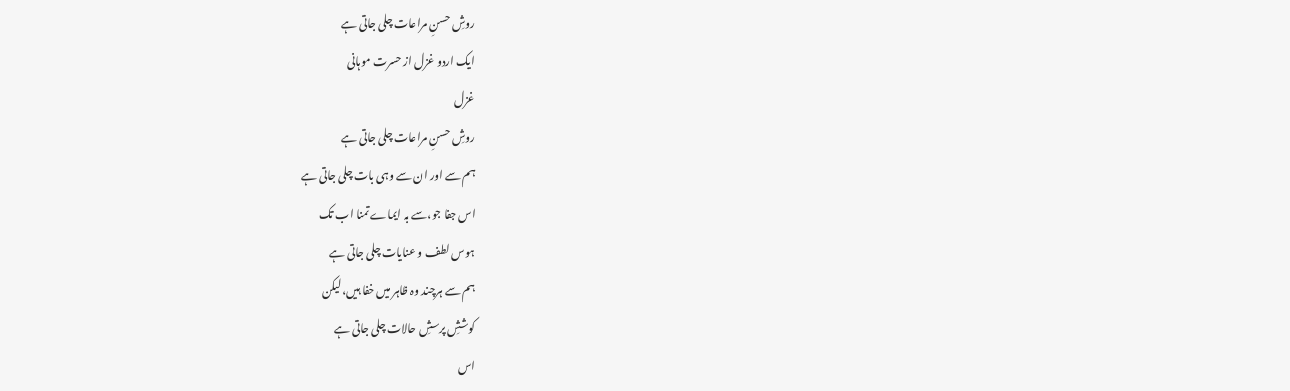روشِ حسنِ مراعات چلی جاتی ہے
ایک اردو غزل از حسرت موہانی
غزل
روشِ حسنِ مراعات چلی جاتی ہے
ہم سے اور ان سے وہی بات چلی جاتی ہے
اس جفا جو،سے بہ ایماے تمنا اب تک
ہوس لطف و عنایات چلی جاتی ہے
ہم سے ہرچند وہ ظاہر میں خفا ہیں، لیکن
کوششِ پرسشِ حالات چلی جاتی ہے
اس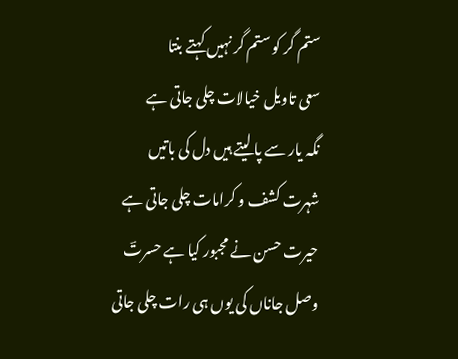ستم گر کو ستم گر نہیں کہتے بنتا
سعی تاویل خیالات چلی جاتی ہے
نگہ یار سے پا لیتے ہیں دل کی باتیں
شہرت کشف و کرامات چلی جاتی ہے
حیرت حسن نے مجبور کیا ہے حسرتؔ
وصل جاناں کی یوں ہی رات چلی جاتی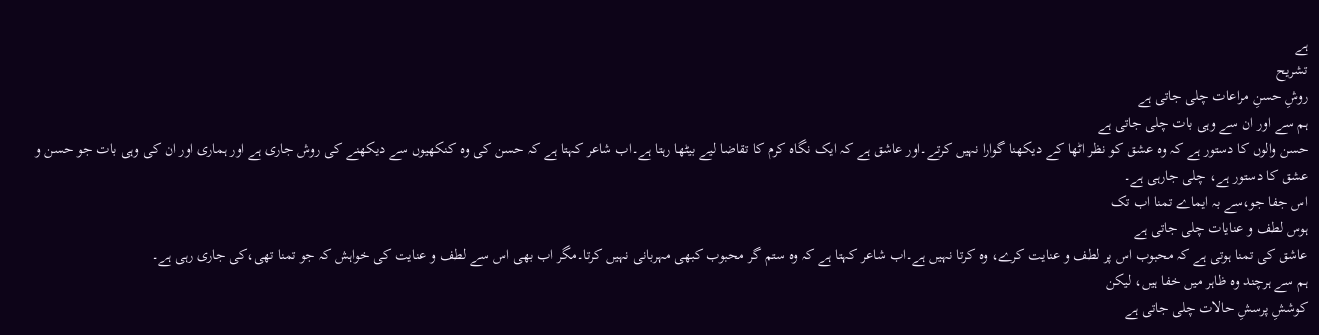ہے
تشریح
روشِ حسنِ مراعات چلی جاتی ہے
ہم سے اور ان سے وہی بات چلی جاتی ہے
حسن والوں کا دستور ہے کہ وہ عشق کو نظر اٹھا کے دیکھنا گوارا نہیں کرتے۔اور عاشق ہے کہ ایک نگاہ کرم کا تقاضا لیے بیٹھا رہتا ہے۔اب شاعر کہتا ہے کہ حسن کی وہ کنکھیوں سے دیکھنے کی روش جاری ہے اور ہماری اور ان کی وہی بات جو حسن و عشق کا دستور ہے، چلی جارہی ہے۔
اس جفا جو،سے بہ ایماے تمنا اب تک
ہوس لطف و عنایات چلی جاتی ہے
عاشق کی تمنا ہوتی ہے کہ محبوب اس پر لطف و عنایت کرے، وہ کرتا نہیں ہے۔اب شاعر کہتا ہے کہ وہ ستم گر محبوب کبھی مہربانی نہیں کرتا۔مگر اب بھی اس سے لطف و عنایت کی خواہش کہ جو تمنا تھی،کی جاری رہی ہے۔
ہم سے ہرچند وہ ظاہر میں خفا ہیں، لیکن
کوششِ پرسشِ حالات چلی جاتی ہے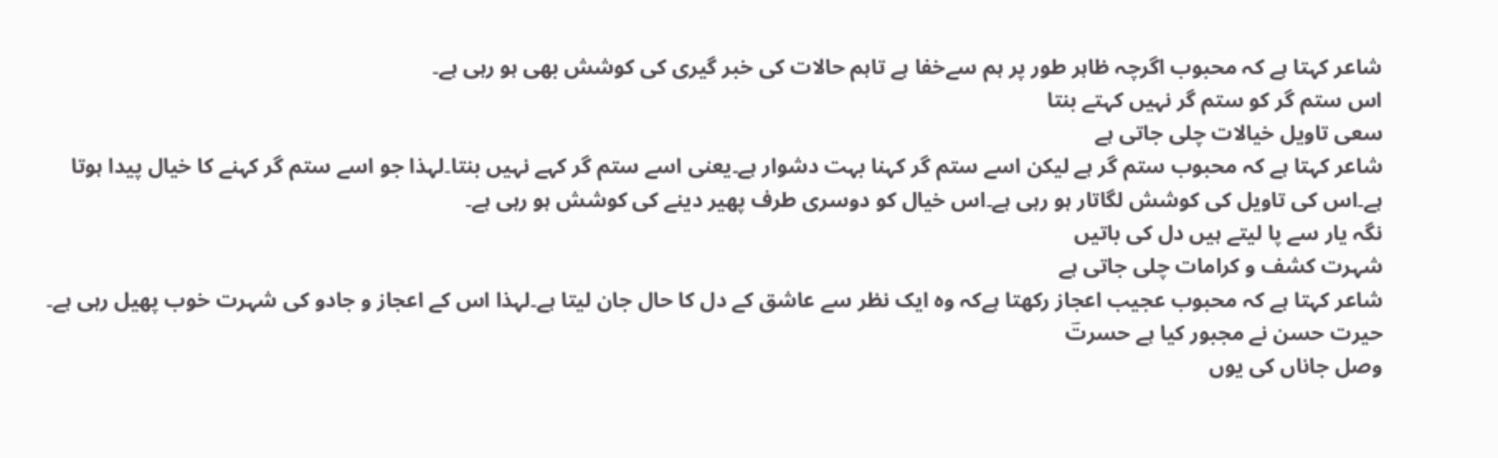شاعر کہتا ہے کہ محبوب اگرچہ ظاہر طور پر ہم سےخفا ہے تاہم حالات کی خبر گیری کی کوشش بھی ہو رہی ہے۔
اس ستم گر کو ستم گر نہیں کہتے بنتا
سعی تاویل خیالات چلی جاتی ہے
شاعر کہتا ہے کہ محبوب ستم گر ہے لیکن اسے ستم گر کہنا بہت دشوار ہے۔یعنی اسے ستم گر کہے نہیں بنتا۔لہذا جو اسے ستم گر کہنے کا خیال پیدا ہوتا ہے۔اس کی تاویل کی کوشش لگاتار ہو رہی ہے۔اس خیال کو دوسری طرف پھیر دینے کی کوشش ہو رہی ہے۔
نگہ یار سے پا لیتے ہیں دل کی باتیں
شہرت کشف و کرامات چلی جاتی ہے
شاعر کہتا ہے کہ محبوب عجیب اعجاز رکھتا ہےکہ وہ ایک نظر سے عاشق کے دل کا حال جان لیتا ہے۔لہذا اس کے اعجاز و جادو کی شہرت خوب پھیل رہی ہے۔
حیرت حسن نے مجبور کیا ہے حسرتؔ
وصل جاناں کی یوں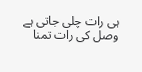ہی رات چلی جاتی ہے
وصل کی رات تمنا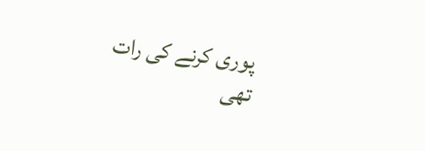پوری کرنے کی رات تھی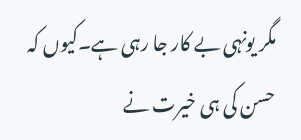مگر یونہی بے کار جا رہی ہے۔کیوں کہ حسن کی ہی خیرت نے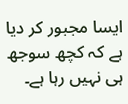ایسا مجبور کر دیا ہے کہ کچھ سوجھ ہی نہیں رہا ہے۔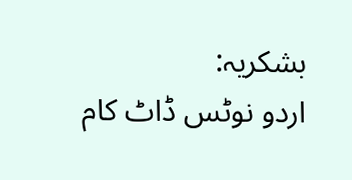بشکریہ:
اردو نوٹس ڈاٹ کام